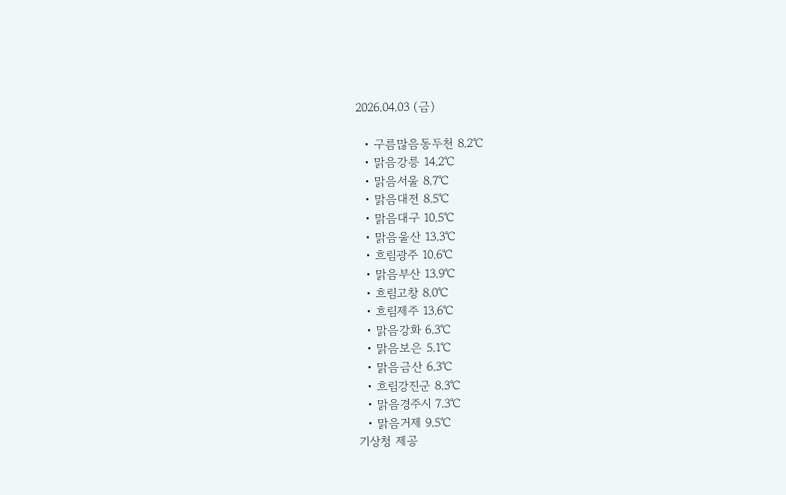2026.04.03 (금)

  • 구름많음동두천 8.2℃
  • 맑음강릉 14.2℃
  • 맑음서울 8.7℃
  • 맑음대전 8.5℃
  • 맑음대구 10.5℃
  • 맑음울산 13.3℃
  • 흐림광주 10.6℃
  • 맑음부산 13.9℃
  • 흐림고창 8.0℃
  • 흐림제주 13.6℃
  • 맑음강화 6.3℃
  • 맑음보은 5.1℃
  • 맑음금산 6.3℃
  • 흐림강진군 8.3℃
  • 맑음경주시 7.3℃
  • 맑음거제 9.5℃
기상청 제공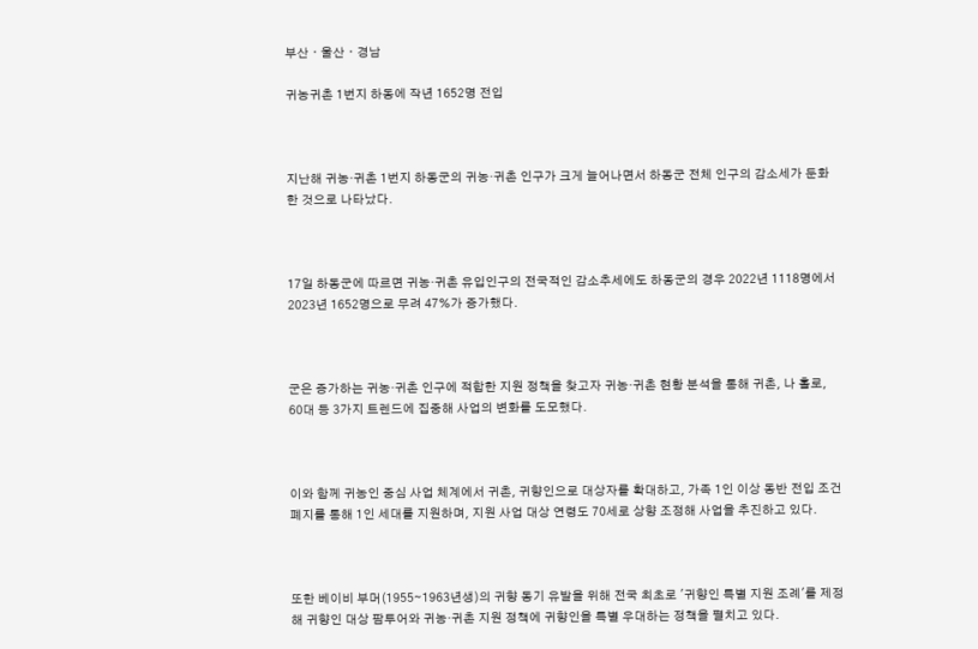부산ㆍ울산ㆍ경남

귀농귀촌 1번지 하동에 작년 1652명 전입



지난해 귀농·귀촌 1번지 하동군의 귀농·귀촌 인구가 크게 늘어나면서 하동군 전체 인구의 감소세가 둔화한 것으로 나타났다.



17일 하동군에 따르면 귀농·귀촌 유입인구의 전국적인 감소추세에도 하동군의 경우 2022년 1118명에서 2023년 1652명으로 무려 47%가 증가했다.



군은 증가하는 귀농·귀촌 인구에 적합한 지원 정책을 찾고자 귀농·귀촌 현황 분석을 통해 귀촌, 나 홀로, 60대 등 3가지 트렌드에 집중해 사업의 변화를 도모했다.



이와 함께 귀농인 중심 사업 체계에서 귀촌, 귀향인으로 대상자를 확대하고, 가족 1인 이상 동반 전입 조건 폐지를 통해 1인 세대를 지원하며, 지원 사업 대상 연령도 70세로 상향 조정해 사업을 추진하고 있다.



또한 베이비 부머(1955∼1963년생)의 귀향 동기 유발을 위해 전국 최초로 '귀향인 특별 지원 조례'를 제정해 귀향인 대상 팜투어와 귀농·귀촌 지원 정책에 귀향인을 특별 우대하는 정책을 펼치고 있다.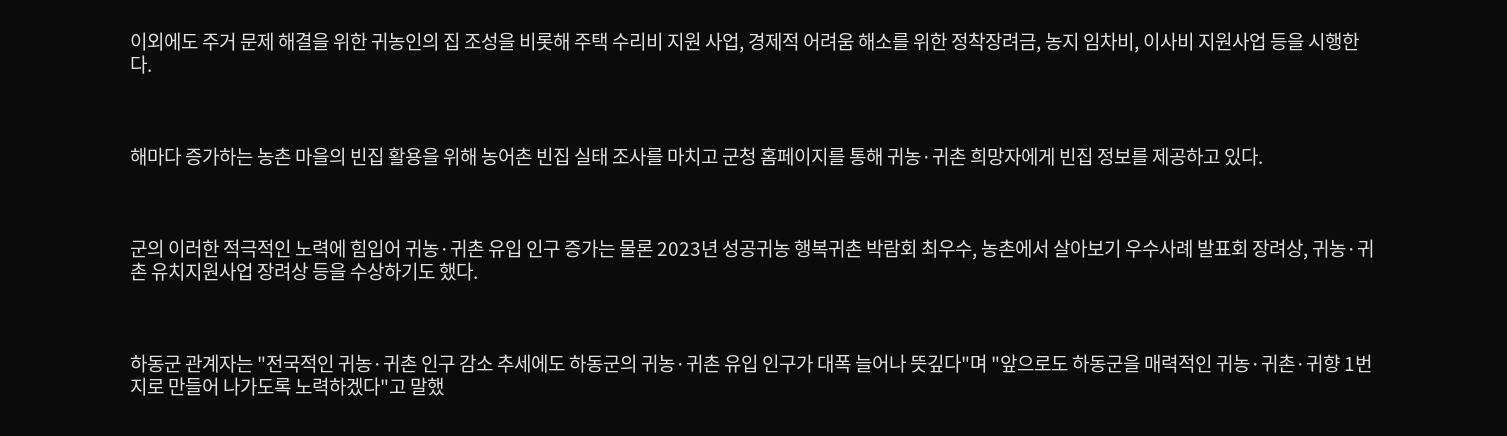이외에도 주거 문제 해결을 위한 귀농인의 집 조성을 비롯해 주택 수리비 지원 사업, 경제적 어려움 해소를 위한 정착장려금, 농지 임차비, 이사비 지원사업 등을 시행한다.



해마다 증가하는 농촌 마을의 빈집 활용을 위해 농어촌 빈집 실태 조사를 마치고 군청 홈페이지를 통해 귀농·귀촌 희망자에게 빈집 정보를 제공하고 있다.



군의 이러한 적극적인 노력에 힘입어 귀농·귀촌 유입 인구 증가는 물론 2023년 성공귀농 행복귀촌 박람회 최우수, 농촌에서 살아보기 우수사례 발표회 장려상, 귀농·귀촌 유치지원사업 장려상 등을 수상하기도 했다.



하동군 관계자는 "전국적인 귀농·귀촌 인구 감소 추세에도 하동군의 귀농·귀촌 유입 인구가 대폭 늘어나 뜻깊다"며 "앞으로도 하동군을 매력적인 귀농·귀촌·귀향 1번지로 만들어 나가도록 노력하겠다"고 말했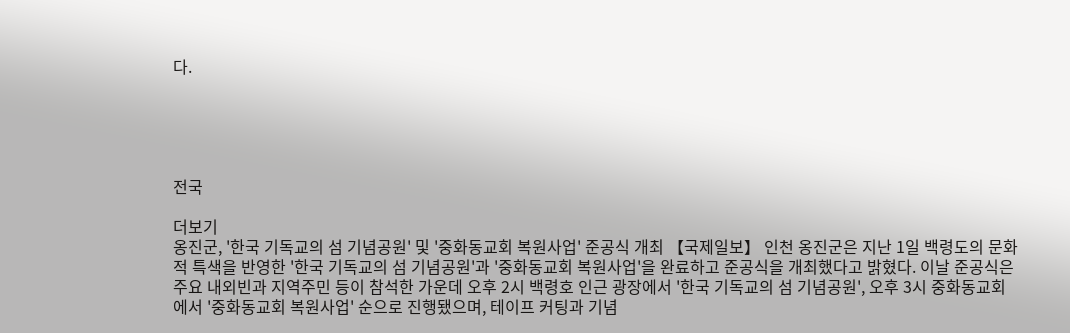다.





전국

더보기
옹진군, '한국 기독교의 섬 기념공원' 및 '중화동교회 복원사업' 준공식 개최 【국제일보】 인천 옹진군은 지난 1일 백령도의 문화적 특색을 반영한 '한국 기독교의 섬 기념공원'과 '중화동교회 복원사업'을 완료하고 준공식을 개최했다고 밝혔다. 이날 준공식은 주요 내외빈과 지역주민 등이 참석한 가운데 오후 2시 백령호 인근 광장에서 '한국 기독교의 섬 기념공원', 오후 3시 중화동교회에서 '중화동교회 복원사업' 순으로 진행됐으며, 테이프 커팅과 기념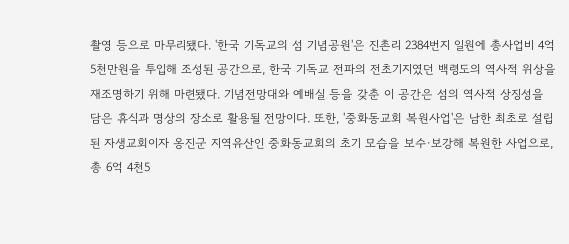촬영 등으로 마무리됐다. '한국 기독교의 섬 기념공원'은 진촌리 2384번지 일원에 총사업비 4억 5천만원을 투입해 조성된 공간으로, 한국 기독교 전파의 전초기지였던 백령도의 역사적 위상을 재조명하기 위해 마련됐다. 기념전망대와 예배실 등을 갖춘 이 공간은 섬의 역사적 상징성을 담은 휴식과 명상의 장소로 활용될 전망이다. 또한, '중화동교회 복원사업'은 남한 최초로 설립된 자생교회이자 옹진군 지역유산인 중화동교회의 초기 모습을 보수·보강해 복원한 사업으로, 총 6억 4천5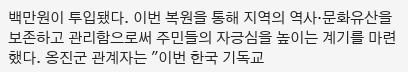백만원이 투입됐다. 이번 복원을 통해 지역의 역사·문화유산을 보존하고 관리함으로써 주민들의 자긍심을 높이는 계기를 마련했다. 옹진군 관계자는 "이번 한국 기독교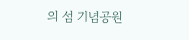의 섬 기념공원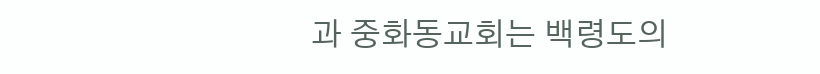과 중화동교회는 백령도의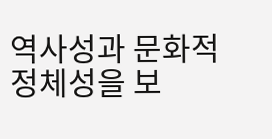역사성과 문화적 정체성을 보